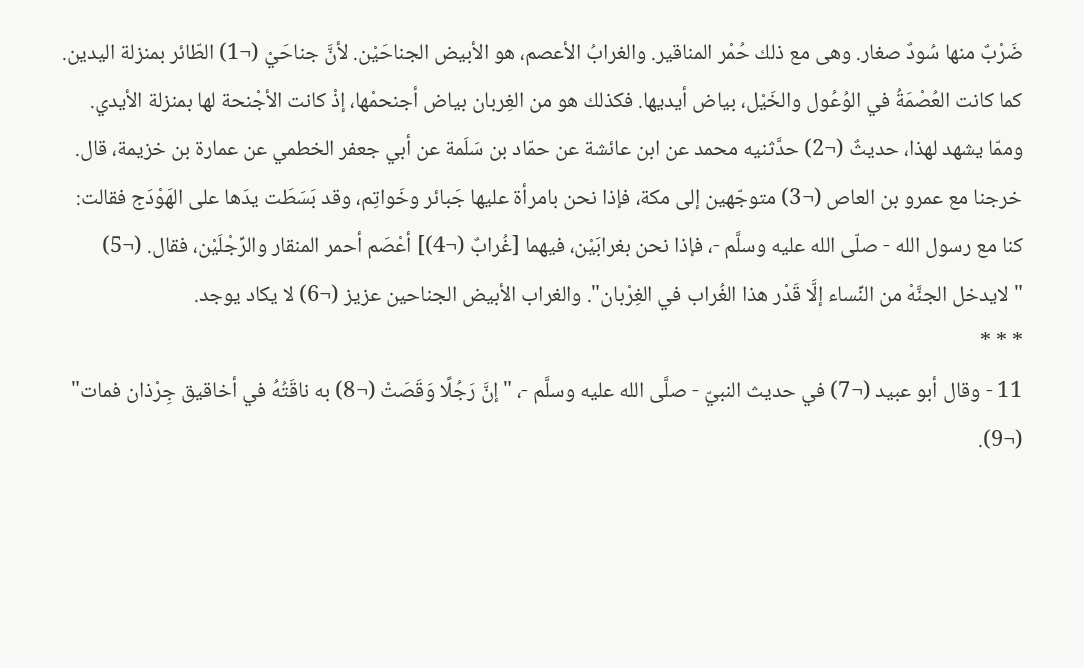ضَرْبٌ منها سُودٌ صغار. وهى مع ذلك حُمْر المناقير. والغرابُ الأعصم، هو الأبيض الجناحَيْن. لأنَّ جناحَيْ (¬1) الطّائر بمنزلة اليدين. كما كانت العُصْمَةُ في الوُعُول والخَيْل، بياض أيديها. فكذلك هو من الغِربان بياض أجنحمْها، إذْ كانت الأجْنحة لها بمنزلة الأيدي.
وممّا يشهد لهذا، حديثٌ (¬2) حدَّثنيه محمد عن ابن عائشة عن حمّاد بن سَلَمة عن أبي جعفر الخطمي عن عمارة بن خزيمة، قال. خرجنا مع عمرو بن العاص (¬3) متوجّهين إلى مكة، فإذا نحن بامرأة عليها جَبائر وخَواتِم، وقد بَسَطَت يدَها على الهَوْدَج فقالت: كنا مع رسول الله - صلّى الله عليه وسلَّم -، فإذا نحن بغرابَيْن، فيهما [غُرابٌ (¬4)] أعْصَم أحمر المنقار والرِّجْلَيْن، فقال. (¬5) "لايدخل الجنَّهْ من النِّساء إلَّا قَدْر هذا الغُراب في الغِرْبان". والغراب الأبيض الجناحين عزيز (¬6) لا يكاد يوجد.
* * *
11 - وقال أبو عبيد (¬7) في حديث النبيّ - صلَّى الله عليه وسلَّم -، "إنَّ رَجُلًا وَقَصَتْ (¬8) به ناقَتُهُ في أخاقيق جِرْذان فمات" (¬9).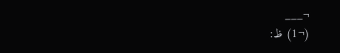¬___
(¬1) ظ: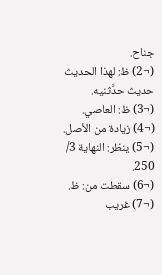جناح.
(¬2) ظ: لهذا الحديث حديث حدَّثنيه.
(¬3) ظ: العاصي.
(¬4) زيادة من الأصل.
(¬5) ينظر: النهاية 3/ 250.
(¬6) سقطت من: ظ.
(¬7) غريب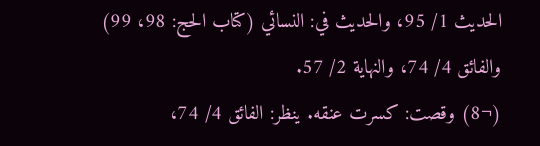الحديث 1/ 95، والحديث في: النسائي (كتاب الحج: 98، 99) والفائق 4/ 74، والنهاية 2/ 57.
(¬8) وقصت: كسرت عنقه. ينظر: الفائق 4/ 74،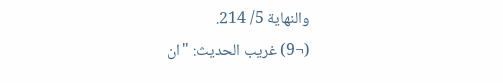والنهاية 5/ 214.
(¬9) غريب الحديث: "ان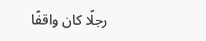رجلًا كان واقفًا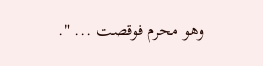وهو محرم فوقصت ... ".